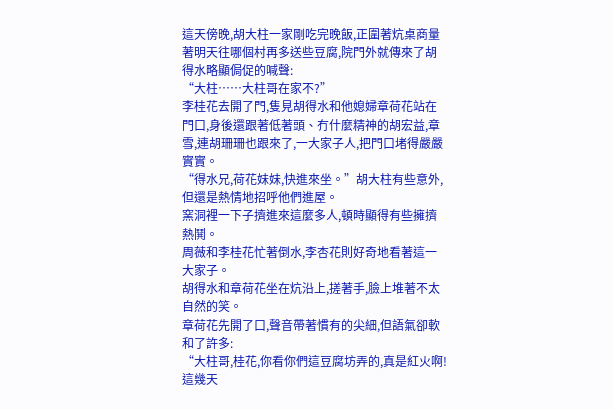這天傍晚,胡大柱一家剛吃完晚飯,正圍著炕桌商量著明天往哪個村再多送些豆腐,院門外就傳來了胡得水略顯侷促的喊聲:
“大柱……大柱哥在家不?”
李桂花去開了門,隻見胡得水和他媳婦章荷花站在門口,身後還跟著低著頭、冇什麼精神的胡宏益,章雪,連胡珊珊也跟來了,一大家子人,把門口堵得嚴嚴實實。
“得水兄,荷花妹妹,快進來坐。”胡大柱有些意外,但還是熱情地招呼他們進屋。
窯洞裡一下子擠進來這麼多人,頓時顯得有些擁擠熱鬨。
周薇和李桂花忙著倒水,李杏花則好奇地看著這一大家子。
胡得水和章荷花坐在炕沿上,搓著手,臉上堆著不太自然的笑。
章荷花先開了口,聲音帶著慣有的尖細,但語氣卻軟和了許多:
“大柱哥,桂花,你看你們這豆腐坊弄的,真是紅火啊!這幾天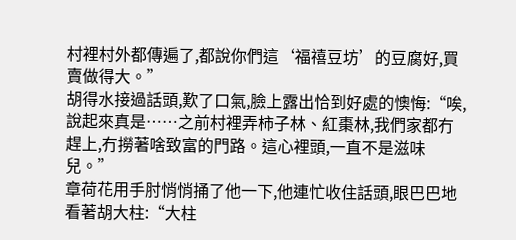村裡村外都傳遍了,都說你們這‘福禧豆坊’的豆腐好,買賣做得大。”
胡得水接過話頭,歎了口氣,臉上露出恰到好處的懊悔:“唉,說起來真是……之前村裡弄柿子林、紅棗林,我們家都冇趕上,冇撈著啥致富的門路。這心裡頭,一直不是滋味兒。”
章荷花用手肘悄悄捅了他一下,他連忙收住話頭,眼巴巴地看著胡大柱:“大柱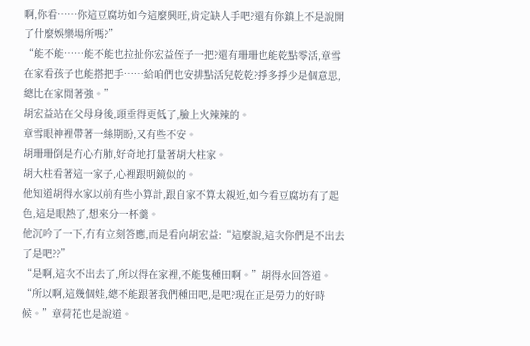啊,你看……你這豆腐坊如今這麼興旺,肯定缺人手吧?還有你鎮上不是說開了什麼娛樂場所嗎?”
“能不能……能不能也拉扯你宏益侄子一把?還有珊珊也能乾點零活,章雪在家看孩子也能搭把手……給咱們也安排點活兒乾乾?掙多掙少是個意思,總比在家閒著強。”
胡宏益站在父母身後,頭垂得更低了,臉上火辣辣的。
章雪眼神裡帶著一絲期盼,又有些不安。
胡珊珊倒是冇心冇肺,好奇地打量著胡大柱家。
胡大柱看著這一家子,心裡跟明鏡似的。
他知道胡得水家以前有些小算計,跟自家不算太親近,如今看豆腐坊有了起色,這是眼熱了,想來分一杯羹。
他沉吟了一下,冇有立刻答應,而是看向胡宏益:“這麼說,這次你們是不出去了是吧??”
“是啊,這次不出去了,所以得在家裡,不能隻種田啊。”胡得水回答道。
“所以啊,這幾個娃,總不能跟著我們種田吧,是吧?現在正是勞力的好時候。”章荷花也是說道。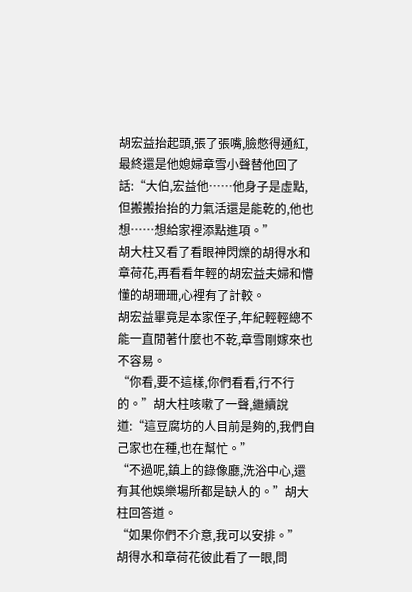胡宏益抬起頭,張了張嘴,臉憋得通紅,最終還是他媳婦章雪小聲替他回了話:“大伯,宏益他……他身子是虛點,但搬搬抬抬的力氣活還是能乾的,他也想……想給家裡添點進項。”
胡大柱又看了看眼神閃爍的胡得水和章荷花,再看看年輕的胡宏益夫婦和懵懂的胡珊珊,心裡有了計較。
胡宏益畢竟是本家侄子,年紀輕輕總不能一直閒著什麼也不乾,章雪剛嫁來也不容易。
“你看,要不這樣,你們看看,行不行的。”胡大柱咳嗽了一聲,繼續說道:“這豆腐坊的人目前是夠的,我們自己家也在種,也在幫忙。”
“不過呢,鎮上的錄像廳,洗浴中心,還有其他娛樂場所都是缺人的。”胡大柱回答道。
“如果你們不介意,我可以安排。”
胡得水和章荷花彼此看了一眼,問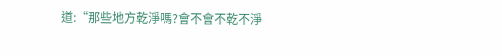道:“那些地方乾淨嗎?會不會不乾不淨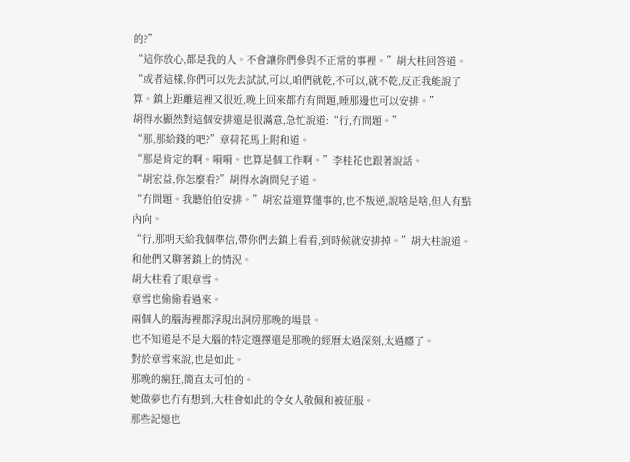的?”
“這你放心,都是我的人。不會讓你們參與不正常的事裡。”胡大柱回答道。
“或者這樣,你們可以先去試試,可以,咱們就乾,不可以,就不乾,反正我能說了算。鎮上距離這裡又很近,晚上回來都冇有問題,睡那邊也可以安排。”
胡得水顯然對這個安排還是很滿意,急忙說道:“行,冇問題。”
“那,那給錢的吧?”章荷花馬上附和道。
“那是肯定的啊。嗬嗬。也算是個工作啊。”李桂花也跟著說話。
“胡宏益,你怎麼看?”胡得水詢問兒子道。
“冇問題。我聽伯伯安排。”胡宏益還算懂事的,也不叛逆,說啥是啥,但人有點內向。
“行,那明天給我個準信,帶你們去鎮上看看,到時候就安排掉。”胡大柱說道。
和他們又聊著鎮上的情況。
胡大柱看了眼章雪。
章雪也偷偷看過來。
兩個人的腦海裡都浮現出洞房那晚的場景。
也不知道是不是大腦的特定選擇還是那晚的經曆太過深刻,太過癮了。
對於章雪來說,也是如此。
那晚的瘋狂,簡直太可怕的。
她做夢也冇有想到,大柱會如此的令女人敬佩和被征服。
那些記憶也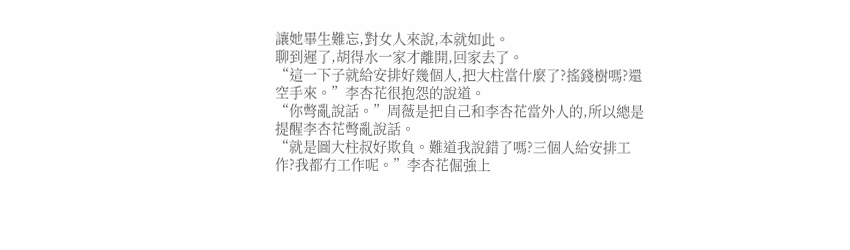讓她畢生難忘,對女人來說,本就如此。
聊到遲了,胡得水一家才離開,回家去了。
“這一下子就給安排好幾個人,把大柱當什麼了?搖錢樹嗎?還空手來。”李杏花很抱怨的說道。
“你彆亂說話。”周薇是把自己和李杏花當外人的,所以總是提醒李杏花彆亂說話。
“就是圖大柱叔好欺負。難道我說錯了嗎?三個人給安排工作?我都冇工作呢。”李杏花倔強上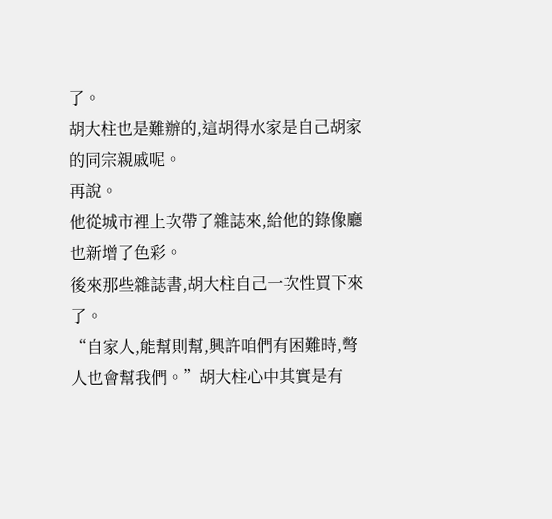了。
胡大柱也是難辦的,這胡得水家是自己胡家的同宗親戚呢。
再說。
他從城市裡上次帶了雜誌來,給他的錄像廳也新增了色彩。
後來那些雜誌書,胡大柱自己一次性買下來了。
“自家人,能幫則幫,興許咱們有困難時,彆人也會幫我們。”胡大柱心中其實是有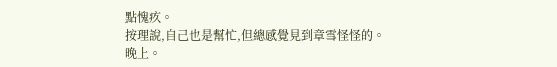點愧疚。
按理說,自己也是幫忙,但總感覺見到章雪怪怪的。
晚上。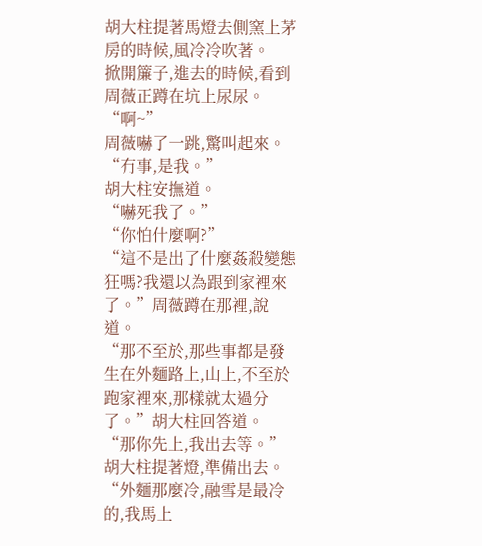胡大柱提著馬燈去側窯上茅房的時候,風冷冷吹著。
掀開簾子,進去的時候,看到周薇正蹲在坑上尿尿。
“啊~”
周薇嚇了一跳,驚叫起來。
“冇事,是我。”
胡大柱安撫道。
“嚇死我了。”
“你怕什麼啊?”
“這不是出了什麼姦殺變態狂嗎?我還以為跟到家裡來了。”周薇蹲在那裡,說道。
“那不至於,那些事都是發生在外麵路上,山上,不至於跑家裡來,那樣就太過分了。”胡大柱回答道。
“那你先上,我出去等。”
胡大柱提著燈,準備出去。
“外麵那麼冷,融雪是最冷的,我馬上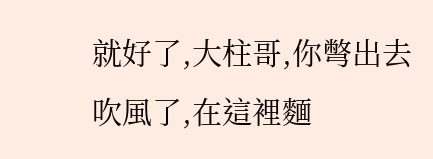就好了,大柱哥,你彆出去吹風了,在這裡麵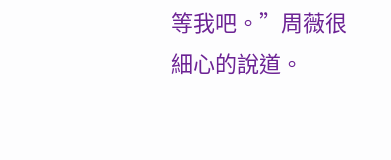等我吧。”周薇很細心的說道。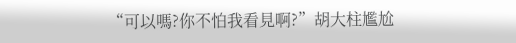“可以嗎?你不怕我看見啊?”胡大柱尷尬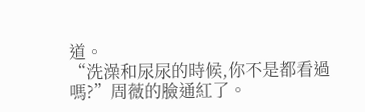道。
“洗澡和尿尿的時候,你不是都看過嗎?”周薇的臉通紅了。